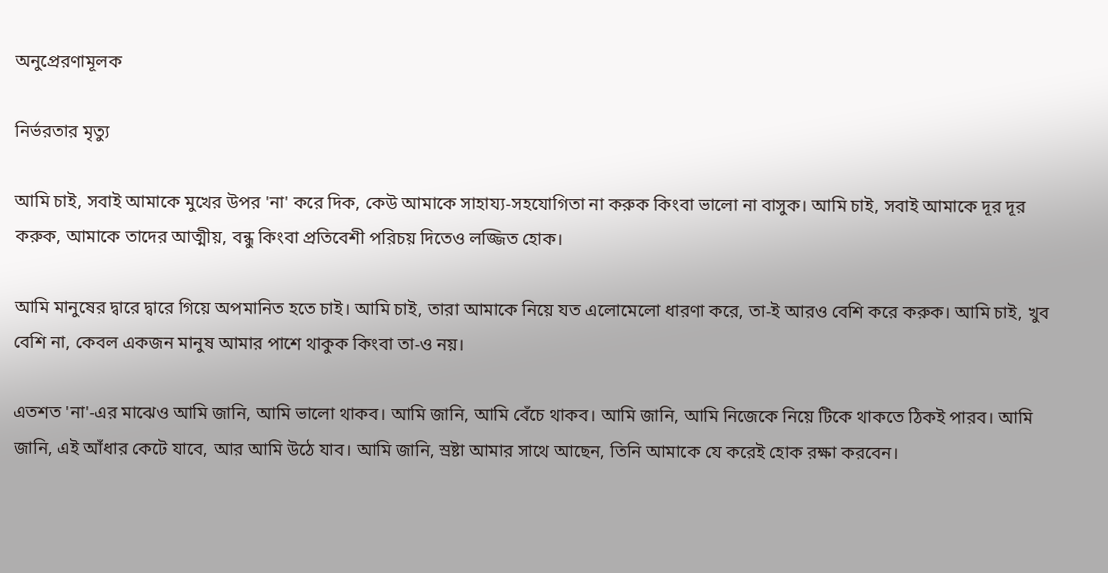অনুপ্রেরণামূলক

নির্ভরতার মৃত্যু

আমি চাই, সবাই আমাকে মুখের উপর 'না' করে দিক, কেউ আমাকে সাহায্য-সহযোগিতা না করুক কিংবা ভালো না বাসুক। আমি চাই, সবাই আমাকে দূর দূর করুক, আমাকে তাদের আত্মীয়, বন্ধু কিংবা প্রতিবেশী পরিচয় দিতেও লজ্জিত হোক।

আমি মানুষের দ্বারে দ্বারে গিয়ে অপমানিত হতে চাই। আমি চাই, তারা আমাকে নিয়ে যত এলোমেলো ধারণা করে, তা-ই আরও বেশি করে করুক। আমি চাই, খুব বেশি না, কেবল একজন মানুষ আমার পাশে থাকুক কিংবা তা-ও নয়।

এতশত 'না'-এর মাঝেও আমি জানি, আমি ভালো থাকব। আমি জানি, আমি বেঁচে থাকব। আমি জানি, আমি নিজেকে নিয়ে টিকে থাকতে ঠিক‌ই পারব। আমি জানি, এই আঁধার কেটে যাবে, আর আমি উঠে যাব। আমি জানি, স্রষ্টা আমার সাথে আছেন, তিনি আমাকে যে করেই হোক রক্ষা করবেন।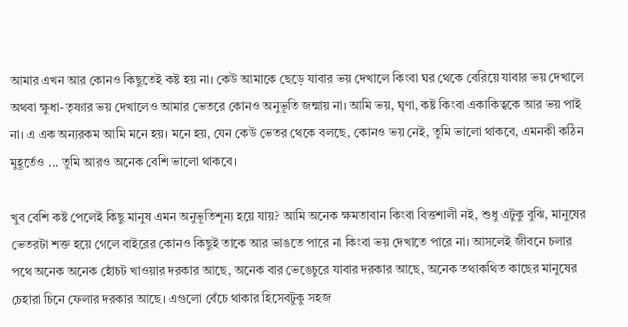আমার এখন আর কোনও কিছুতেই কষ্ট হয় না। কেউ আমাকে ছেড়ে যাবার ভয় দেখালে কিংবা ঘর থেকে বেরিয়ে যাবার ভয় দেখালে অথবা ক্ষুধা-তৃষ্ণার ভয় দেখালেও আমার ভেতরে কোনও অনুভূতি জন্মায় না। আমি ভয়, ঘৃণা, কষ্ট কিংবা একাকিত্বকে আর ভয় পাই না। এ এক অন্যরকম আমি মনে হয়। মনে হয়, যেন কেউ ভেতর থেকে বলছে, কোনও ভয় নেই, তুমি ভালো থাকবে, এমনকী কঠিন মুহূর্তেও ... তুমি আরও অনেক বেশি ভালো থাকবে।

খুব বেশি কষ্ট পেলেই কিছু মানুষ এমন অনুভূতিশূন্য হয়ে যায়? আমি অনেক ক্ষমতাবান কিংবা বিত্তশালী নই, শুধু এটুকু বুঝি, মানুষের ভেতরটা শক্ত হয়ে গেলে বাইরের কোনও কিছুই তাকে আর ভাঙতে পারে না কিংবা ভয় দেখাতে পারে না। আসলেই জীবনে চলার পথে অনেক অনেক হোঁচট খাওয়ার দরকার আছে, অনেক বার ভেঙেচুরে যাবার দরকার আছে, অনেক তথাকথিত কাছের মানুষের চেহারা চিনে ফেলার দরকার আছে। এগুলো বেঁচে থাকার হিসেবটুকু সহজ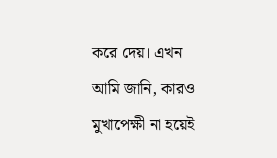করে দেয়। এখন আমি জানি, কার‌ও মুখাপেক্ষী না হয়েই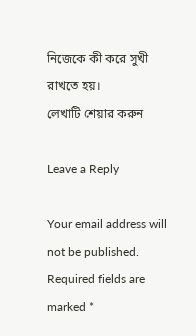নিজেকে কী করে সুখী রাখতে হয়।
লেখাটি শেয়ার করুন

Leave a Reply

Your email address will not be published. Required fields are marked *